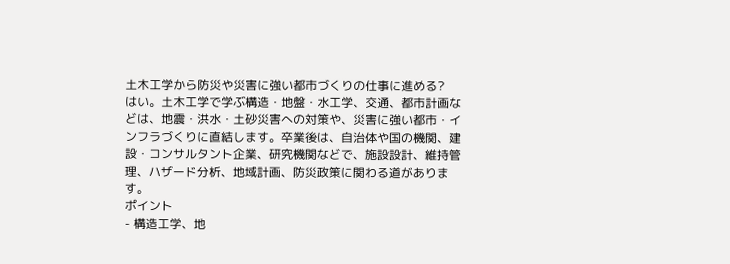土木工学から防災や災害に強い都市づくりの仕事に進める?
はい。土木工学で学ぶ構造・地盤・水工学、交通、都市計画などは、地震・洪水・土砂災害への対策や、災害に強い都市・インフラづくりに直結します。卒業後は、自治体や国の機関、建設・コンサルタント企業、研究機関などで、施設設計、維持管理、ハザード分析、地域計画、防災政策に関わる道があります。
ポイント
- 構造工学、地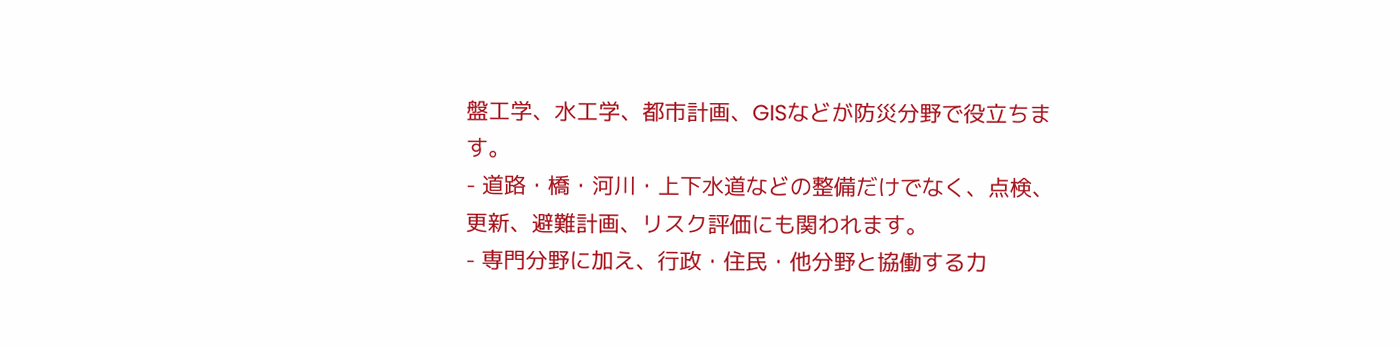盤工学、水工学、都市計画、GISなどが防災分野で役立ちます。
- 道路・橋・河川・上下水道などの整備だけでなく、点検、更新、避難計画、リスク評価にも関われます。
- 専門分野に加え、行政・住民・他分野と協働する力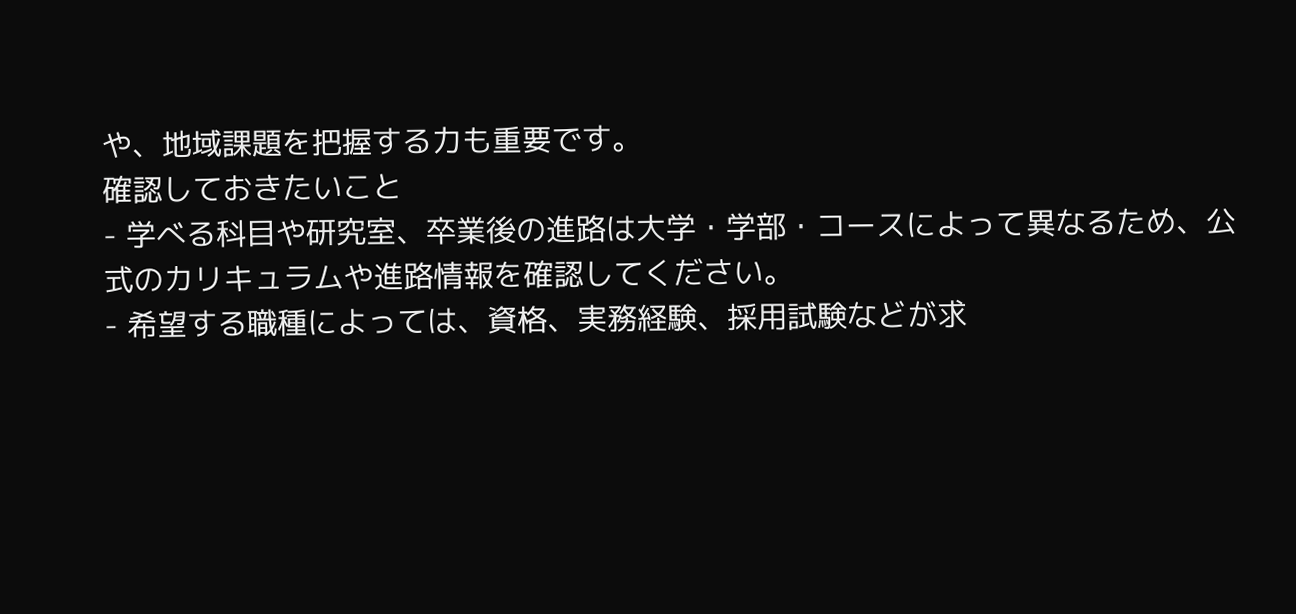や、地域課題を把握する力も重要です。
確認しておきたいこと
- 学べる科目や研究室、卒業後の進路は大学・学部・コースによって異なるため、公式のカリキュラムや進路情報を確認してください。
- 希望する職種によっては、資格、実務経験、採用試験などが求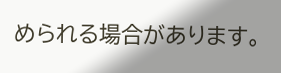められる場合があります。